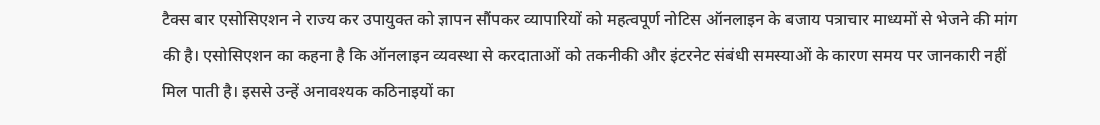टैक्स बार एसोसिएशन ने राज्य कर उपायुक्त को ज्ञापन सौंपकर व्यापारियों को महत्वपूर्ण नोटिस ऑनलाइन के बजाय पत्राचार माध्यमों से भेजने की मांग की है। एसोसिएशन का कहना है कि ऑनलाइन व्यवस्था से करदाताओं को तकनीकी और इंटरनेट संबंधी समस्याओं के कारण समय पर जानकारी नहीं मिल पाती है। इससे उन्हें अनावश्यक कठिनाइयों का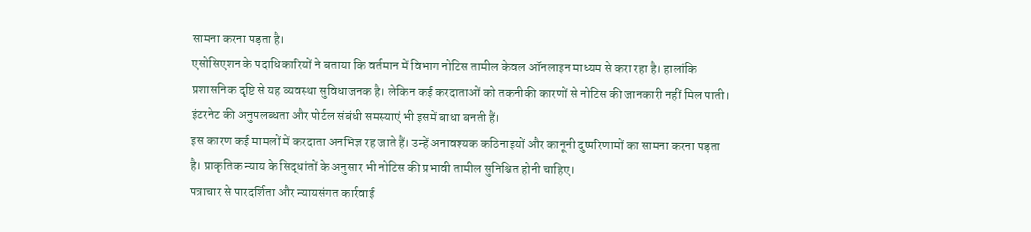सामना करना पड़ता है।
एसोसिएशन के पदाधिकारियों ने बताया कि वर्तमान में विभाग नोटिस तामील केवल ऑनलाइन माध्यम से करा रहा है। हालांकि प्रशासनिक दृष्टि से यह व्यवस्था सुविधाजनक है। लेकिन कई करदाताओं को तकनीकी कारणों से नोटिस की जानकारी नहीं मिल पाती। इंटरनेट की अनुपलब्धता और पोर्टल संबंधी समस्याएं भी इसमें बाधा बनती हैं।
इस कारण कई मामलों में करदाता अनभिज्ञ रह जाते हैं। उन्हें अनावश्यक कठिनाइयों और कानूनी दुष्परिणामों का सामना करना पड़ता है। प्राकृतिक न्याय के सिद्धांतों के अनुसार भी नोटिस की प्रभावी तामील सुनिश्चित होनी चाहिए।
पत्राचार से पारदर्शिता और न्यायसंगत कार्रवाई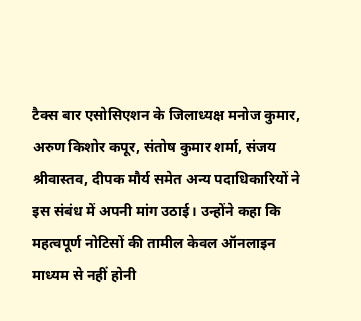टैक्स बार एसोसिएशन के जिलाध्यक्ष मनोज कुमार, अरुण किशोर कपूर, संतोष कुमार शर्मा, संजय श्रीवास्तव, दीपक मौर्य समेत अन्य पदाधिकारियों ने इस संबंध में अपनी मांग उठाई। उन्होंने कहा कि महत्वपूर्ण नोटिसों की तामील केवल ऑनलाइन माध्यम से नहीं होनी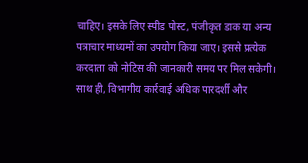चाहिए। इसके लिए स्पीड पोस्ट, पंजीकृत डाक या अन्य पत्राचार माध्यमों का उपयोग किया जाए। इससे प्रत्येक करदाता को नोटिस की जानकारी समय पर मिल सकेगी।
साथ ही, विभागीय कार्रवाई अधिक पारदर्शी और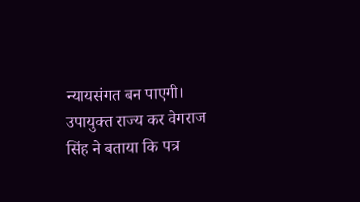न्यायसंगत बन पाएगी। उपायुक्त राज्य कर वेगराज सिंह ने बताया कि पत्र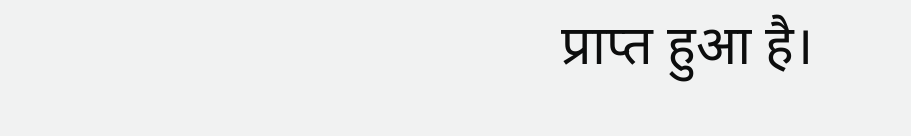प्राप्त हुआ है।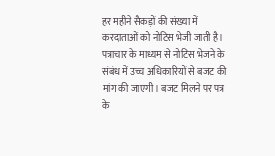हर महीने सैकड़ों की संख्या में करदाताओं को नोटिस भेजी जाती है। पत्राचार के माध्यम से नोटिस भेजने के संबंध में उच्च अधिकारियों से बजट की मांग की जाएगी। बजट मिलने पर पत्र के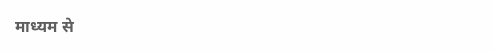माध्यम से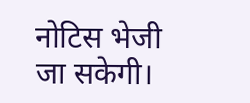नोटिस भेजी जा सकेगी।